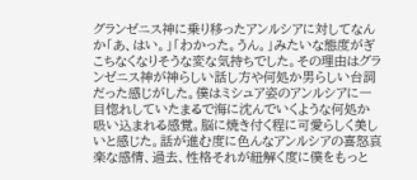グランゼニス神に乗り移ったアンルシアに対してなんか「あ、はい。」「わかった。うん。」みたいな態度がぎこちなくなりそうな変な気持ちでした。その理由はグランゼニス神が神らしい話し方や何処か男らしい台詞だった感じがした。僕はミシュア姿のアンルシアに一目惚れしていたまるで海に沈んでいくような何処か吸い込まれる感覚。脳に焼き付く程に可愛らしく美しいと感じた。話が進む度に色んなアンルシアの喜怒哀楽な感情、過去、性格それが紐解く度に僕をもっと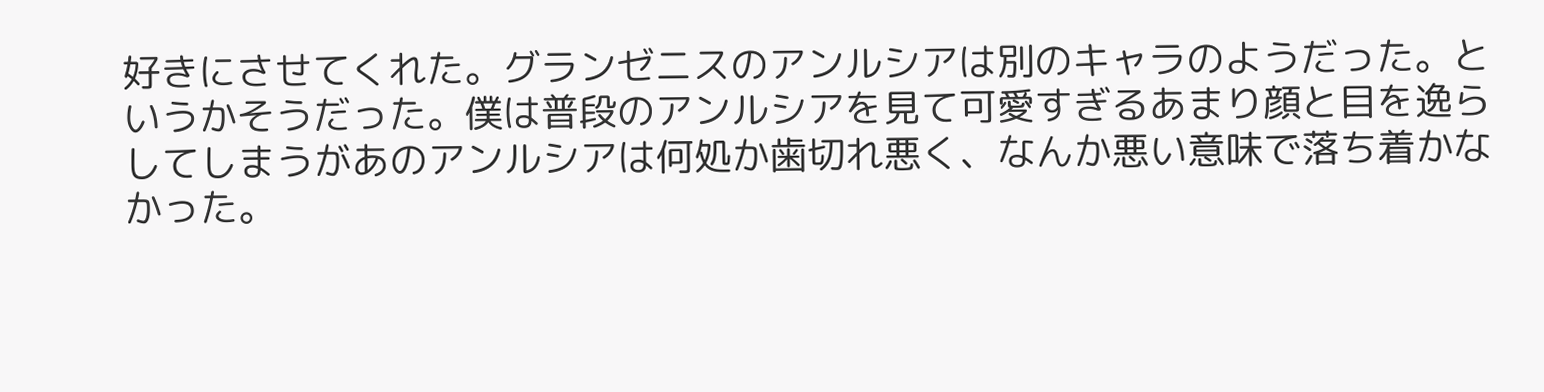好きにさせてくれた。グランゼニスのアンルシアは別のキャラのようだった。というかそうだった。僕は普段のアンルシアを見て可愛すぎるあまり顔と目を逸らしてしまうがあのアンルシアは何処か歯切れ悪く、なんか悪い意味で落ち着かなかった。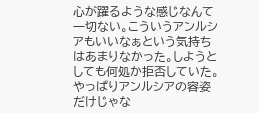心が躍るような感じなんて一切ない。こういうアンルシアもいいなぁという気持ちはあまりなかった。しようとしても何処か拒否していた。やっぱりアンルシアの容姿だけじゃな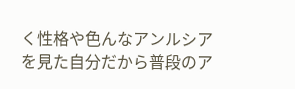く性格や色んなアンルシアを見た自分だから普段のア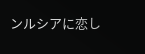ンルシアに恋し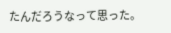たんだろうなって思った。